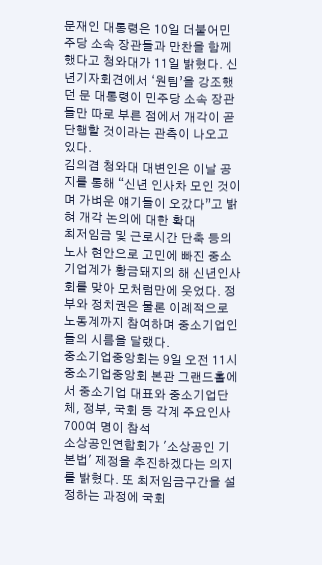문재인 대통령은 10일 더불어민주당 소속 장관들과 만찬을 함께 했다고 청와대가 11일 밝혔다. 신년기자회견에서 ‘원팀’을 강조했던 문 대통령이 민주당 소속 장관들만 따로 부른 점에서 개각이 곧 단행할 것이라는 관측이 나오고 있다.
김의겸 청와대 대변인은 이날 공지를 통해 “신년 인사차 모인 것이며 가벼운 얘기들이 오갔다”고 밝혀 개각 논의에 대한 확대
최저임금 및 근로시간 단축 등의 노사 현안으로 고민에 빠진 중소기업계가 황금돼지의 해 신년인사회를 맞아 모처럼만에 웃었다. 정부와 정치권은 물론 이례적으로 노동계까지 참여하며 중소기업인들의 시름을 달랬다.
중소기업중앙회는 9일 오전 11시 중소기업중앙회 본관 그랜드홀에서 중소기업 대표와 중소기업단체, 정부, 국회 등 각계 주요인사 700여 명이 참석
소상공인연합회가 '소상공인 기본법' 제정을 추진하겠다는 의지를 밝혔다. 또 최저임금구간을 설정하는 과정에 국회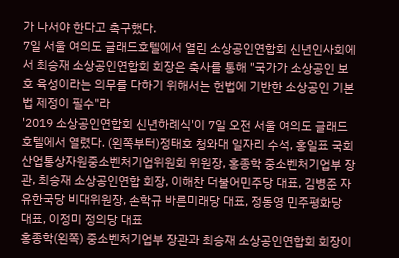가 나서야 한다고 촉구했다.
7일 서울 여의도 글래드호텔에서 열린 소상공인연합회 신년인사회에서 최승재 소상공인연합회 회장은 축사를 통해 "국가가 소상공인 보호 육성이라는 의무를 다하기 위해서는 헌법에 기반한 소상공인 기본법 제정이 필수"라
'2019 소상공인연합회 신년하례식'이 7일 오전 서울 여의도 글래드호텔에서 열렸다. (왼쪽부터)정태호 청와대 일자리 수석, 홍일표 국회 산업통상자원중소벤처기업위원회 위원장, 홍종학 중소벤처기업부 장관, 최승재 소상공인연합 회장, 이해찬 더불어민주당 대표, 김병준 자유한국당 비대위원장, 손학규 바른미래당 대표, 정동영 민주평화당 대표, 이정미 정의당 대표
홍종학(왼쪽) 중소벤처기업부 장관과 최승재 소상공인연합회 회장이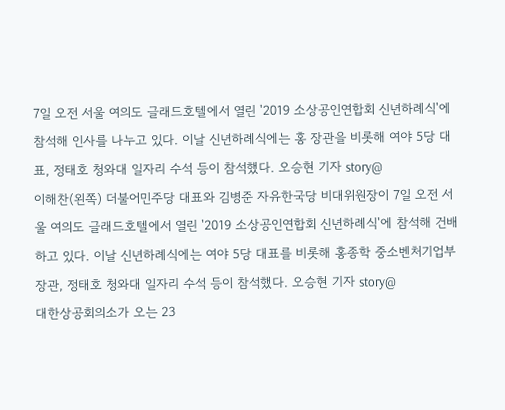7일 오전 서울 여의도 글래드호텔에서 열린 '2019 소상공인연합회 신년하례식'에 참석해 인사를 나누고 있다. 이날 신년하례식에는 홍 장관을 비롯해 여야 5당 대표, 정태호 청와대 일자리 수석 등이 참석했다. 오승현 기자 story@
이해찬(왼쪽) 더불어민주당 대표와 김병준 자유한국당 비대위원장이 7일 오전 서울 여의도 글래드호텔에서 열린 '2019 소상공인연합회 신년하례식'에 참석해 건배하고 있다. 이날 신년하례식에는 여야 5당 대표를 비롯해 홍종학 중소벤처기업부 장관, 정태호 청와대 일자리 수석 등이 참석했다. 오승현 기자 story@
대한상공회의소가 오는 23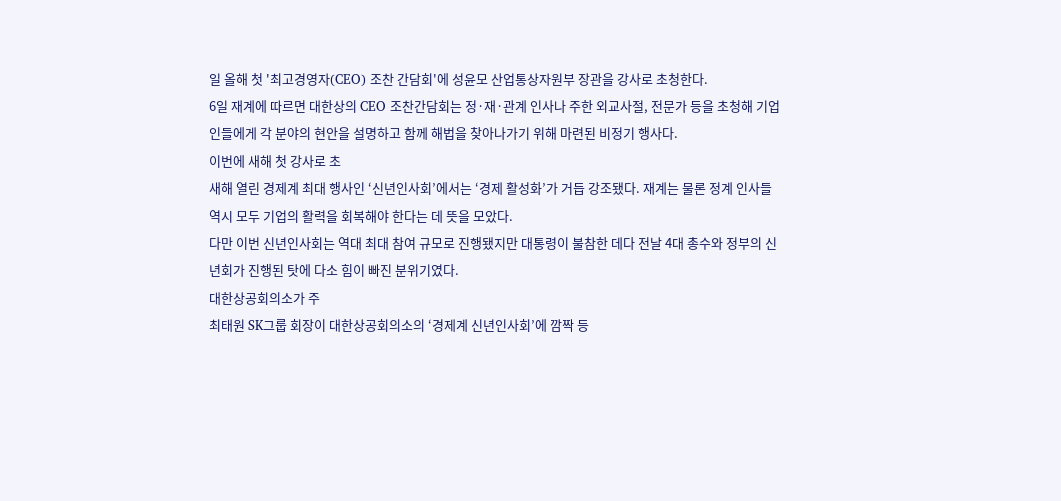일 올해 첫 '최고경영자(CEO) 조찬 간담회'에 성윤모 산업통상자원부 장관을 강사로 초청한다.
6일 재계에 따르면 대한상의 CEO 조찬간담회는 정·재·관계 인사나 주한 외교사절, 전문가 등을 초청해 기업인들에게 각 분야의 현안을 설명하고 함께 해법을 찾아나가기 위해 마련된 비정기 행사다.
이번에 새해 첫 강사로 초
새해 열린 경제계 최대 행사인 ‘신년인사회’에서는 ‘경제 활성화’가 거듭 강조됐다. 재계는 물론 정계 인사들 역시 모두 기업의 활력을 회복해야 한다는 데 뜻을 모았다.
다만 이번 신년인사회는 역대 최대 참여 규모로 진행됐지만 대통령이 불참한 데다 전날 4대 총수와 정부의 신년회가 진행된 탓에 다소 힘이 빠진 분위기였다.
대한상공회의소가 주
최태원 SK그룹 회장이 대한상공회의소의 ‘경제계 신년인사회’에 깜짝 등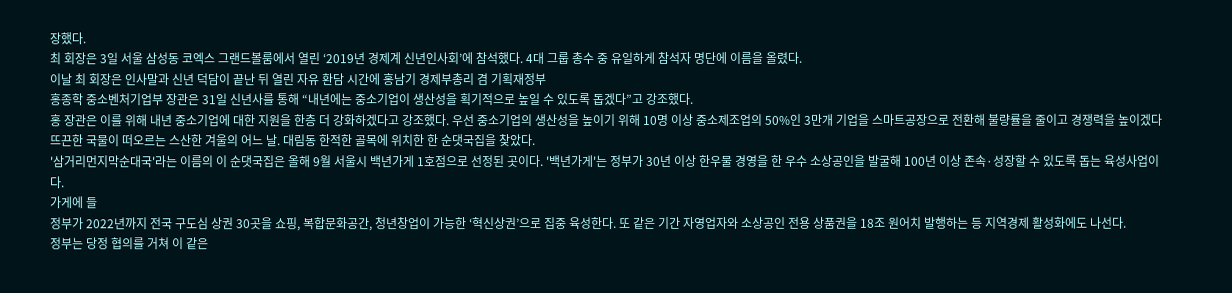장했다.
최 회장은 3일 서울 삼성동 코엑스 그랜드볼룸에서 열린 ‘2019년 경제계 신년인사회’에 참석했다. 4대 그룹 총수 중 유일하게 참석자 명단에 이름을 올렸다.
이날 최 회장은 인사말과 신년 덕담이 끝난 뒤 열린 자유 환담 시간에 홍남기 경제부총리 겸 기획재정부
홍종학 중소벤처기업부 장관은 31일 신년사를 통해 “내년에는 중소기업이 생산성을 획기적으로 높일 수 있도록 돕겠다”고 강조했다.
홍 장관은 이를 위해 내년 중소기업에 대한 지원을 한층 더 강화하겠다고 강조했다. 우선 중소기업의 생산성을 높이기 위해 10명 이상 중소제조업의 50%인 3만개 기업을 스마트공장으로 전환해 불량률을 줄이고 경쟁력을 높이겠다
뜨끈한 국물이 떠오르는 스산한 겨울의 어느 날. 대림동 한적한 골목에 위치한 한 순댓국집을 찾았다.
'삼거리먼지막순대국'라는 이름의 이 순댓국집은 올해 9월 서울시 백년가게 1호점으로 선정된 곳이다. '백년가게'는 정부가 30년 이상 한우물 경영을 한 우수 소상공인을 발굴해 100년 이상 존속·성장할 수 있도록 돕는 육성사업이다.
가게에 들
정부가 2022년까지 전국 구도심 상권 30곳을 쇼핑, 복합문화공간, 청년창업이 가능한 ‘혁신상권’으로 집중 육성한다. 또 같은 기간 자영업자와 소상공인 전용 상품권을 18조 원어치 발행하는 등 지역경제 활성화에도 나선다.
정부는 당정 협의를 거쳐 이 같은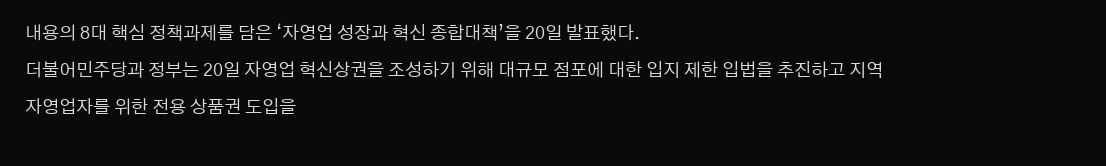내용의 8대 핵심 정책과제를 담은 ‘자영업 성장과 혁신 종합대책’을 20일 발표했다.
더불어민주당과 정부는 20일 자영업 혁신상권을 조성하기 위해 대규모 점포에 대한 입지 제한 입법을 추진하고 지역 자영업자를 위한 전용 상품권 도입을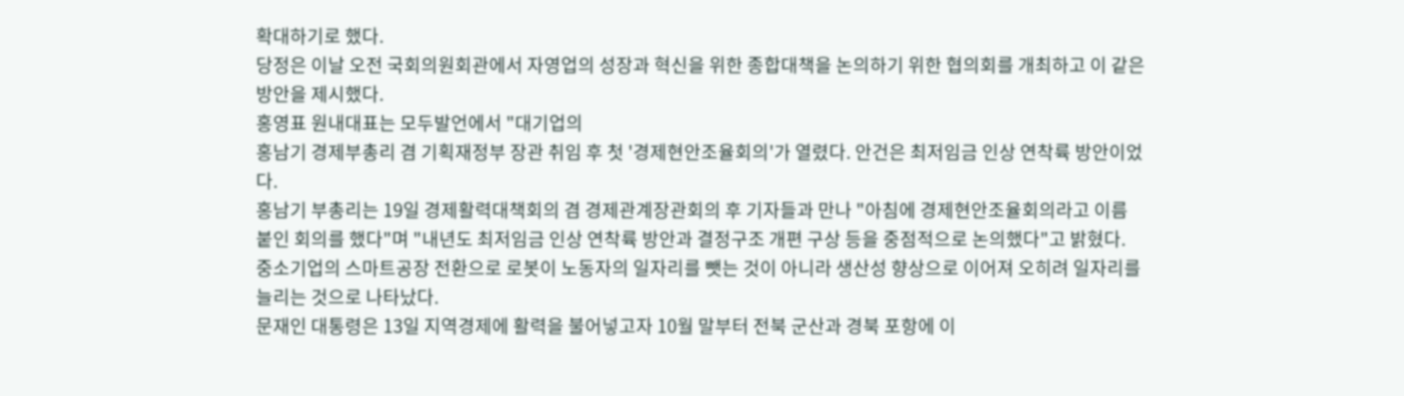확대하기로 했다.
당정은 이날 오전 국회의원회관에서 자영업의 성장과 혁신을 위한 종합대책을 논의하기 위한 협의회를 개최하고 이 같은 방안을 제시했다.
홍영표 원내대표는 모두발언에서 "대기업의
홍남기 경제부총리 겸 기획재정부 장관 취임 후 첫 '경제현안조율회의'가 열렸다. 안건은 최저임금 인상 연착륙 방안이었다.
홍남기 부총리는 19일 경제활력대책회의 겸 경제관계장관회의 후 기자들과 만나 "아침에 경제현안조율회의라고 이름 붙인 회의를 했다"며 "내년도 최저임금 인상 연착륙 방안과 결정구조 개편 구상 등을 중점적으로 논의했다"고 밝혔다.
중소기업의 스마트공장 전환으로 로봇이 노동자의 일자리를 뺏는 것이 아니라 생산성 향상으로 이어져 오히려 일자리를 늘리는 것으로 나타났다.
문재인 대통령은 13일 지역경제에 활력을 불어넣고자 10월 말부터 전북 군산과 경북 포항에 이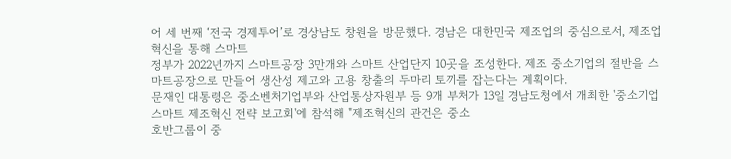어 세 번째 ‘전국 경제투어’로 경상남도 창원을 방문했다. 경남은 대한민국 제조업의 중심으로서, 제조업 혁신을 통해 스마트
정부가 2022년까지 스마트공장 3만개와 스마트 산업단지 10곳을 조성한다. 제조 중소기업의 절반을 스마트공장으로 만들어 생산성 제고와 고용 창출의 두마리 토끼를 잡는다는 계획이다.
문재인 대통령은 중소벤처기업부와 산업통상자원부 등 9개 부처가 13일 경남도청에서 개최한 '중소기업 스마트 제조혁신 전략 보고회'에 참석해 "제조혁신의 관건은 중소
호반그룹이 중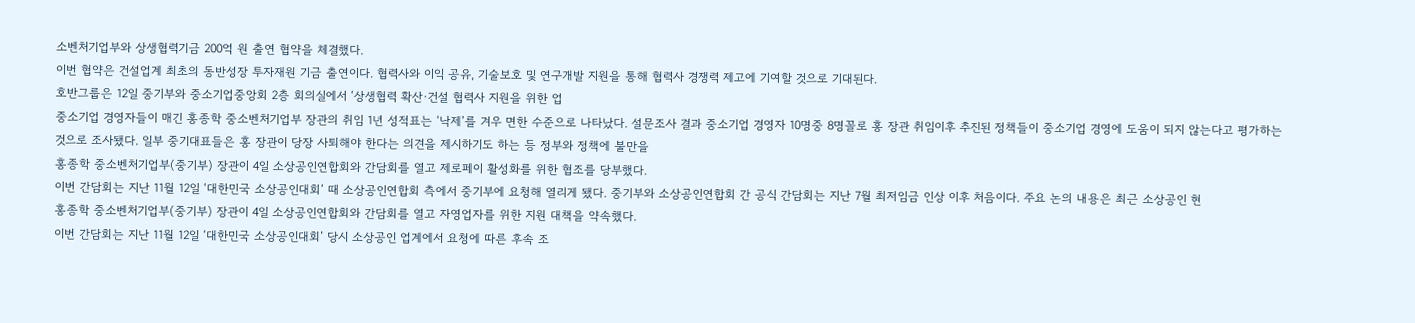소벤처기업부와 상생협력기금 200억 원 출연 협약을 체결했다.
이번 협약은 건설업계 최초의 동반성장 투자재원 기금 출연이다. 협력사와 이익 공유, 기술보호 및 연구개발 지원을 통해 협력사 경쟁력 제고에 기여할 것으로 기대된다.
호반그룹은 12일 중기부와 중소기업중앙회 2층 회의실에서 ‘상생협력 확산·건설 협력사 지원을 위한 업
중소기업 경영자들이 매긴 홍종학 중소벤처기업부 장관의 취임 1년 성적표는 ‘낙제’를 겨우 면한 수준으로 나타났다. 설문조사 결과 중소기업 경영자 10명중 8명꼴로 홍 장관 취임이후 추진된 정책들이 중소기업 경영에 도움이 되지 않는다고 평가하는 것으로 조사됐다. 일부 중기대표들은 홍 장관이 당장 사퇴해야 한다는 의견을 제시하기도 하는 등 정부와 정책에 불만을
홍종학 중소벤처기업부(중기부) 장관이 4일 소상공인연합회와 간담회를 열고 제로페이 활성화를 위한 협조를 당부했다.
이번 간담회는 지난 11월 12일 ‘대한민국 소상공인대회’ 때 소상공인연합회 측에서 중기부에 요청해 열리게 됐다. 중기부와 소상공인연합회 간 공식 간담회는 지난 7월 최저임금 인상 이후 처음이다. 주요 논의 내용은 최근 소상공인 현
홍종학 중소벤처기업부(중기부) 장관이 4일 소상공인연합회와 간담회를 열고 자영업자를 위한 지원 대책을 약속했다.
이번 간담회는 지난 11월 12일 ‘대한민국 소상공인대회’ 당시 소상공인 업계에서 요청에 따른 후속 조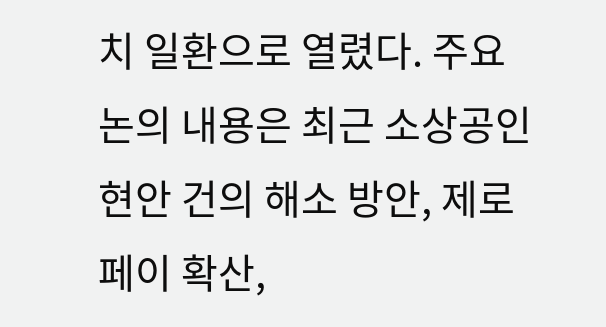치 일환으로 열렸다. 주요 논의 내용은 최근 소상공인 현안 건의 해소 방안, 제로페이 확산,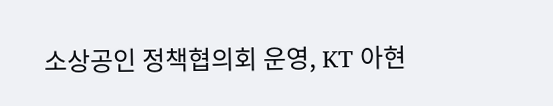소상공인 정책협의회 운영, KT 아현